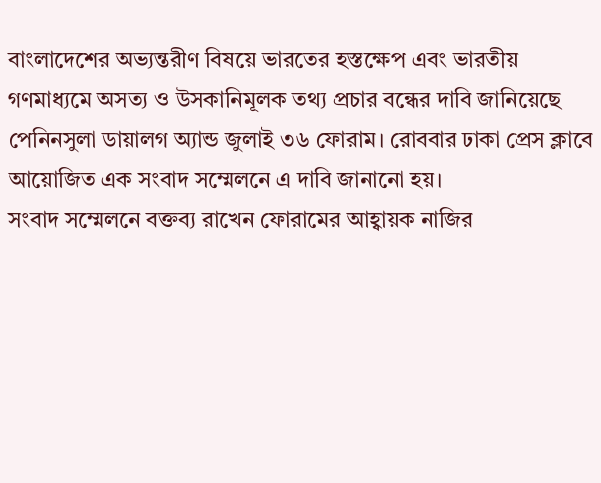বাংলাদেশের অভ্যন্তরীণ বিষয়ে ভারতের হস্তক্ষেপ এবং ভারতীয় গণমাধ্যমে অসত্য ও উসকানিমূলক তথ্য প্রচার বন্ধের দাবি জানিয়েছে পেনিনসুলা ডায়ালগ অ্যান্ড জুলাই ৩৬ ফোরাম। রোববার ঢাকা প্রেস ক্লাবে আয়োজিত এক সংবাদ সম্মেলনে এ দাবি জানানো হয়।
সংবাদ সম্মেলনে বক্তব্য রাখেন ফোরামের আহ্বায়ক নাজির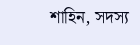শাহিন, সদস্য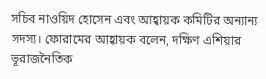সচিব নাওয়িদ হোসেন এবং আহ্বায়ক কমিটির অন্যান্য সদস্য। ফোরামের আহ্বায়ক বলেন, দক্ষিণ এশিয়ার ভূরাজনৈতিক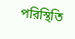পরিস্থিতি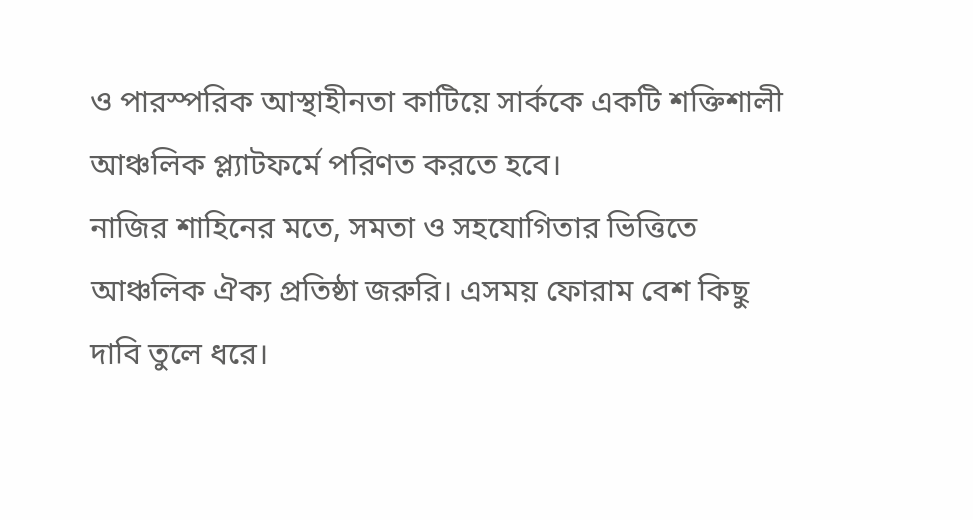ও পারস্পরিক আস্থাহীনতা কাটিয়ে সার্ককে একটি শক্তিশালী আঞ্চলিক প্ল্যাটফর্মে পরিণত করতে হবে।
নাজির শাহিনের মতে, সমতা ও সহযোগিতার ভিত্তিতে আঞ্চলিক ঐক্য প্রতিষ্ঠা জরুরি। এসময় ফোরাম বেশ কিছু দাবি তুলে ধরে।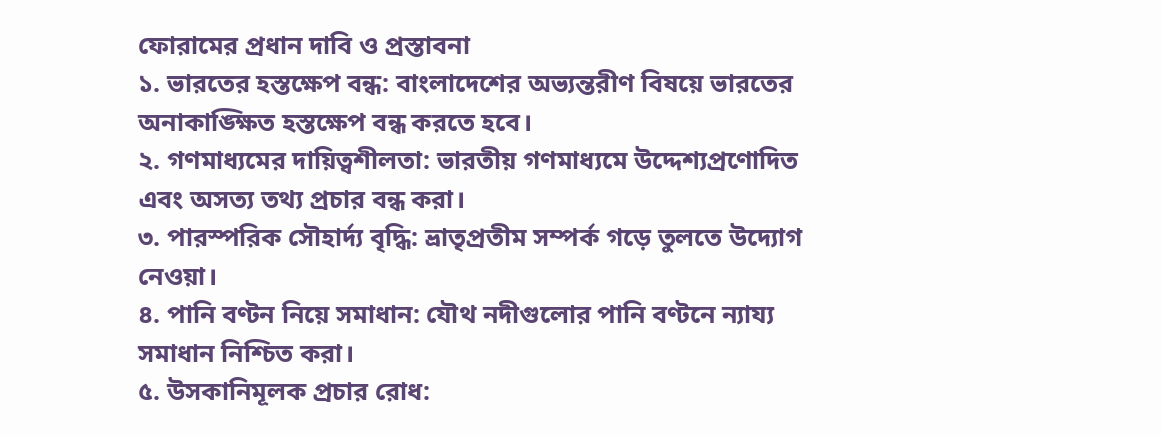ফোরামের প্রধান দাবি ও প্রস্তাবনা
১. ভারতের হস্তক্ষেপ বন্ধ: বাংলাদেশের অভ্যন্তরীণ বিষয়ে ভারতের অনাকাঙ্ক্ষিত হস্তক্ষেপ বন্ধ করতে হবে।
২. গণমাধ্যমের দায়িত্বশীলতা: ভারতীয় গণমাধ্যমে উদ্দেশ্যপ্রণোদিত এবং অসত্য তথ্য প্রচার বন্ধ করা।
৩. পারস্পরিক সৌহার্দ্য বৃদ্ধি: ভ্রাতৃপ্রতীম সম্পর্ক গড়ে তুলতে উদ্যোগ নেওয়া।
৪. পানি বণ্টন নিয়ে সমাধান: যৌথ নদীগুলোর পানি বণ্টনে ন্যায্য সমাধান নিশ্চিত করা।
৫. উসকানিমূলক প্রচার রোধ: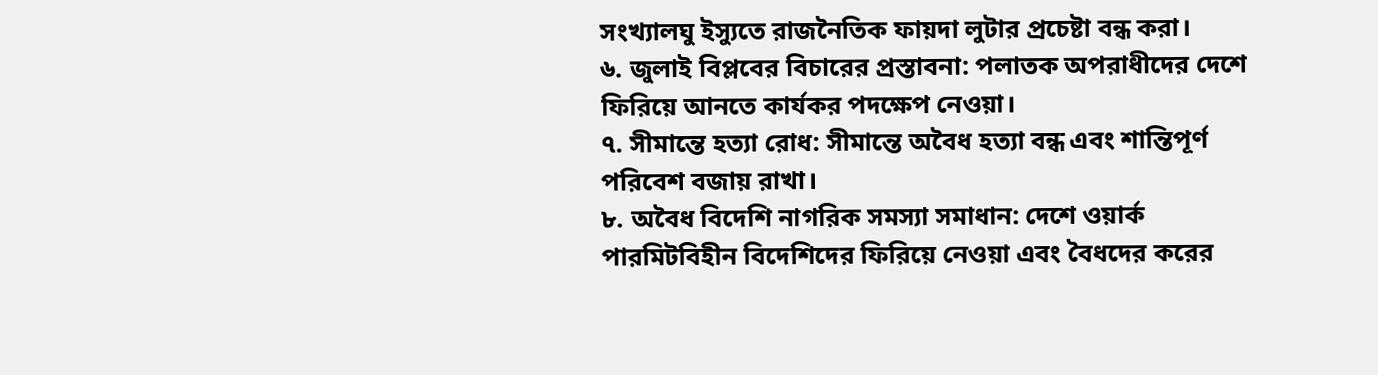সংখ্যালঘু ইস্যুতে রাজনৈতিক ফায়দা লুটার প্রচেষ্টা বন্ধ করা।
৬. জুলাই বিপ্লবের বিচারের প্রস্তাবনা: পলাতক অপরাধীদের দেশে ফিরিয়ে আনতে কার্যকর পদক্ষেপ নেওয়া।
৭. সীমান্তে হত্যা রোধ: সীমান্তে অবৈধ হত্যা বন্ধ এবং শান্তিপূর্ণ পরিবেশ বজায় রাখা।
৮. অবৈধ বিদেশি নাগরিক সমস্যা সমাধান: দেশে ওয়ার্ক পারমিটবিহীন বিদেশিদের ফিরিয়ে নেওয়া এবং বৈধদের করের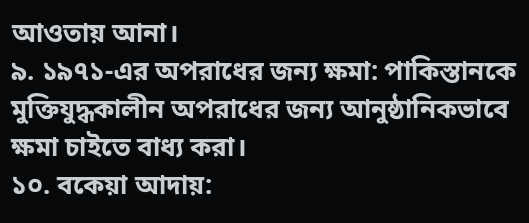আওতায় আনা।
৯. ১৯৭১-এর অপরাধের জন্য ক্ষমা: পাকিস্তানকে মুক্তিযুদ্ধকালীন অপরাধের জন্য আনুষ্ঠানিকভাবে ক্ষমা চাইতে বাধ্য করা।
১০. বকেয়া আদায়: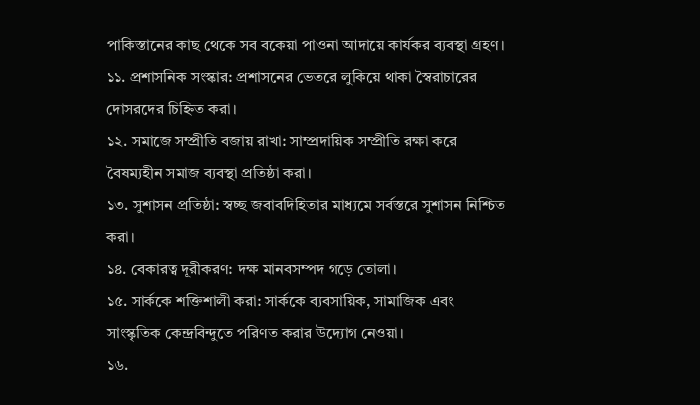পাকিস্তানের কাছ থেকে সব বকেয়া পাওনা আদায়ে কার্যকর ব্যবস্থা গ্রহণ।
১১. প্রশাসনিক সংস্কার: প্রশাসনের ভেতরে লুকিয়ে থাকা স্বৈরাচারের দোসরদের চিহ্নিত করা।
১২. সমাজে সম্প্রীতি বজায় রাখা: সাম্প্রদায়িক সম্প্রীতি রক্ষা করে বৈষম্যহীন সমাজ ব্যবস্থা প্রতিষ্ঠা করা।
১৩. সুশাসন প্রতিষ্ঠা: স্বচ্ছ জবাবদিহিতার মাধ্যমে সর্বস্তরে সুশাসন নিশ্চিত করা।
১৪. বেকারত্ব দূরীকরণ: দক্ষ মানবসম্পদ গড়ে তোলা।
১৫. সার্ককে শক্তিশালী করা: সার্ককে ব্যবসায়িক, সামাজিক এবং সাংস্কৃতিক কেন্দ্রবিন্দুতে পরিণত করার উদ্যোগ নেওয়া।
১৬.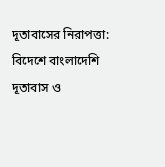দূতাবাসের নিরাপত্তা: বিদেশে বাংলাদেশি দূতাবাস ও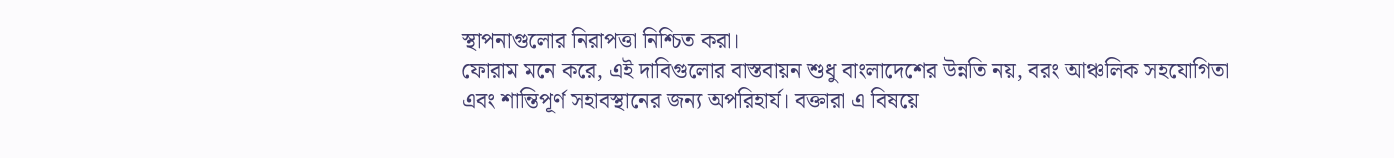স্থাপনাগুলোর নিরাপত্তা নিশ্চিত করা।
ফোরাম মনে করে, এই দাবিগুলোর বাস্তবায়ন শুধু বাংলাদেশের উন্নতি নয়, বরং আঞ্চলিক সহযোগিতা এবং শান্তিপূর্ণ সহাবস্থানের জন্য অপরিহার্য। বক্তারা এ বিষয়ে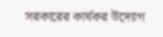সরকারের কার্যকর উদ্যোগ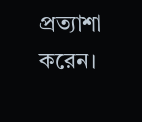প্রত্যাশা করেন।